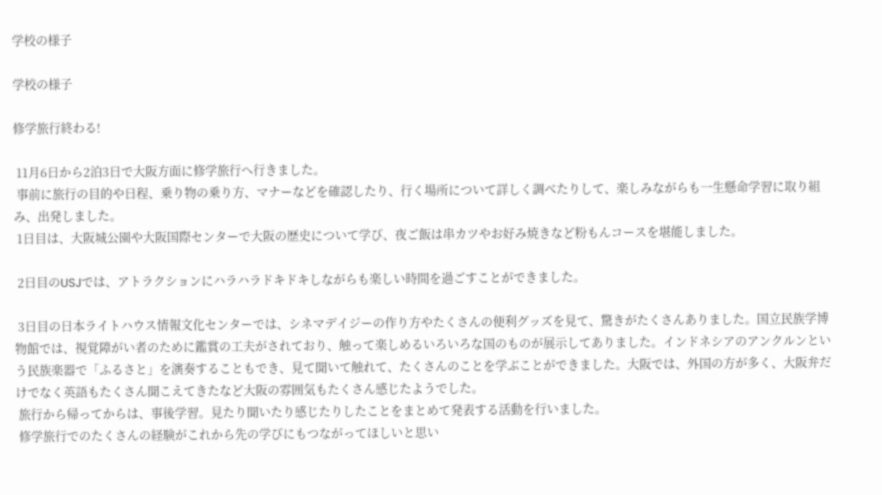学校の様子

学校の様子

修学旅行終わる!

 11月6日から2泊3日で大阪方面に修学旅行へ行きました。
 事前に旅行の目的や日程、乗り物の乗り方、マナーなどを確認したり、行く場所について詳しく調べたりして、楽しみながらも一生懸命学習に取り組み、出発しました。
 1日目は、大阪城公園や大阪国際センターで大阪の歴史について学び、夜ご飯は串カツやお好み焼きなど粉もんコースを堪能しました。

 2日目のUSJでは、アトラクションにハラハラドキドキしながらも楽しい時間を過ごすことができました。

 3日目の日本ライトハウス情報文化センターでは、シネマデイジーの作り方やたくさんの便利グッズを見て、驚きがたくさんありました。国立民族学博物館では、視覚障がい者のために鑑賞の工夫がされており、触って楽しめるいろいろな国のものが展示してありました。インドネシアのアンクルンという民族楽器で「ふるさと」を演奏することもでき、見て聞いて触れて、たくさんのことを学ぶことができました。大阪では、外国の方が多く、大阪弁だけでなく英語もたくさん聞こえてきたなど大阪の雰囲気もたくさん感じたようでした。
 旅行から帰ってからは、事後学習。見たり聞いたり感じたりしたことをまとめて発表する活動を行いました。
 修学旅行でのたくさんの経験がこれから先の学びにもつながってほしいと思い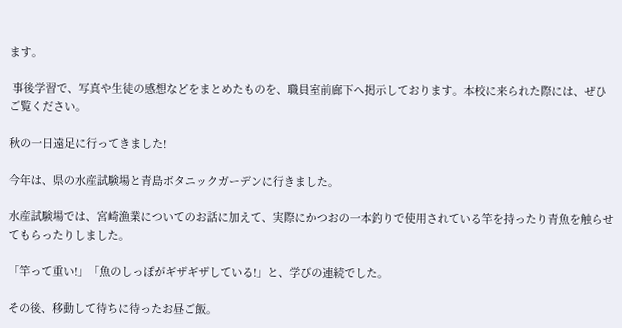ます。

 事後学習で、写真や生徒の感想などをまとめたものを、職員室前廊下へ掲示しております。本校に来られた際には、ぜひご覧ください。

秋の一日遠足に行ってきました!

今年は、県の水産試験場と青島ボタニックガーデンに行きました。

水産試験場では、宮崎漁業についてのお話に加えて、実際にかつおの一本釣りで使用されている竿を持ったり青魚を触らせてもらったりしました。

「竿って重い!」「魚のしっぽがギザギザしている!」と、学びの連続でした。

その後、移動して待ちに待ったお昼ご飯。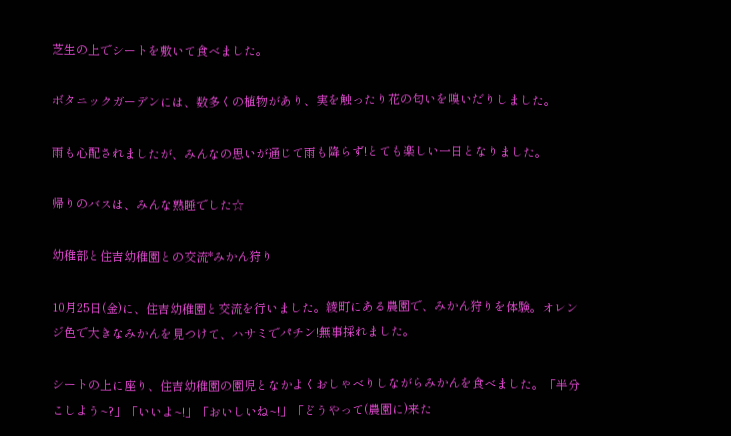芝生の上でシートを敷いて食べました。

ボタニックガーデンには、数多くの植物があり、実を触ったり花の匂いを嗅いだりしました。

雨も心配されましたが、みんなの思いが通じて雨も降らず!とても楽しい一日となりました。

帰りのバスは、みんな熟睡でした☆

幼稚部と住吉幼稚園との交流*みかん狩り

10月25日(金)に、住吉幼稚園と交流を行いました。綾町にある農園で、みかん狩りを体験。オレンジ色で大きなみかんを見つけて、ハサミでパチン!無事採れました。

シートの上に座り、住吉幼稚園の園児となかよくおしゃべりしながらみかんを食べました。「半分こしよう~?」「いいよ~!」「おいしいね~!」「どうやって(農園に)来た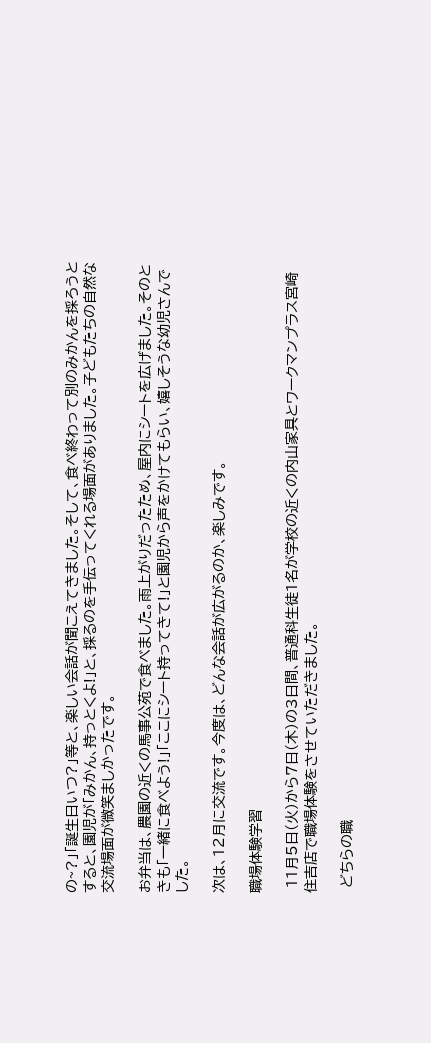の~?」「誕生日いつ?」等と、楽しい会話が聞こえてきました。そして、食べ終わって別のみかんを採ろうとすると、園児が「みかん、持っとくよ!」と、採るのを手伝ってくれる場面がありました。子どもたちの自然な交流場面が微笑ましかったです。

お弁当は、農園の近くの馬事公苑で食べました。雨上がりだったため、屋内にシートを広げました。そのときも「一緒に食べよう!」「ここにシート持ってきて!」と園児から声をかけてもらい、嬉しそうな幼児さんでした。

次は、12月に交流です。今度は、どんな会話が広がるのか、楽しみです。

職場体験学習

 11月5日(火)から7日(木)の3日間、普通科生徒1名が学校の近くの内山家具とワークマンプラス宮崎住吉店で職場体験をさせていただきました。

 どちらの職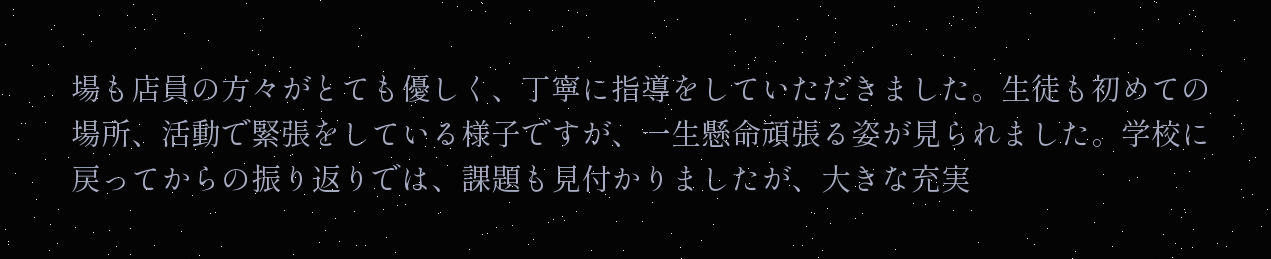場も店員の方々がとても優しく、丁寧に指導をしていただきました。生徒も初めての場所、活動で緊張をしている様子ですが、一生懸命頑張る姿が見られました。学校に戻ってからの振り返りでは、課題も見付かりましたが、大きな充実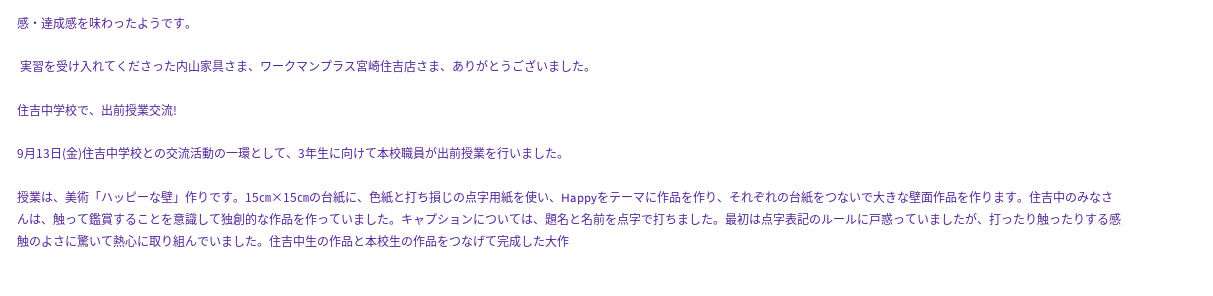感・達成感を味わったようです。

 実習を受け入れてくださった内山家具さま、ワークマンプラス宮崎住吉店さま、ありがとうございました。

住吉中学校で、出前授業交流!

9月13日(金)住吉中学校との交流活動の一環として、3年生に向けて本校職員が出前授業を行いました。

授業は、美術「ハッピーな壁」作りです。15㎝×15㎝の台紙に、色紙と打ち損じの点字用紙を使い、Happyをテーマに作品を作り、それぞれの台紙をつないで大きな壁面作品を作ります。住吉中のみなさんは、触って鑑賞することを意識して独創的な作品を作っていました。キャプションについては、題名と名前を点字で打ちました。最初は点字表記のルールに戸惑っていましたが、打ったり触ったりする感触のよさに驚いて熱心に取り組んでいました。住吉中生の作品と本校生の作品をつなげて完成した大作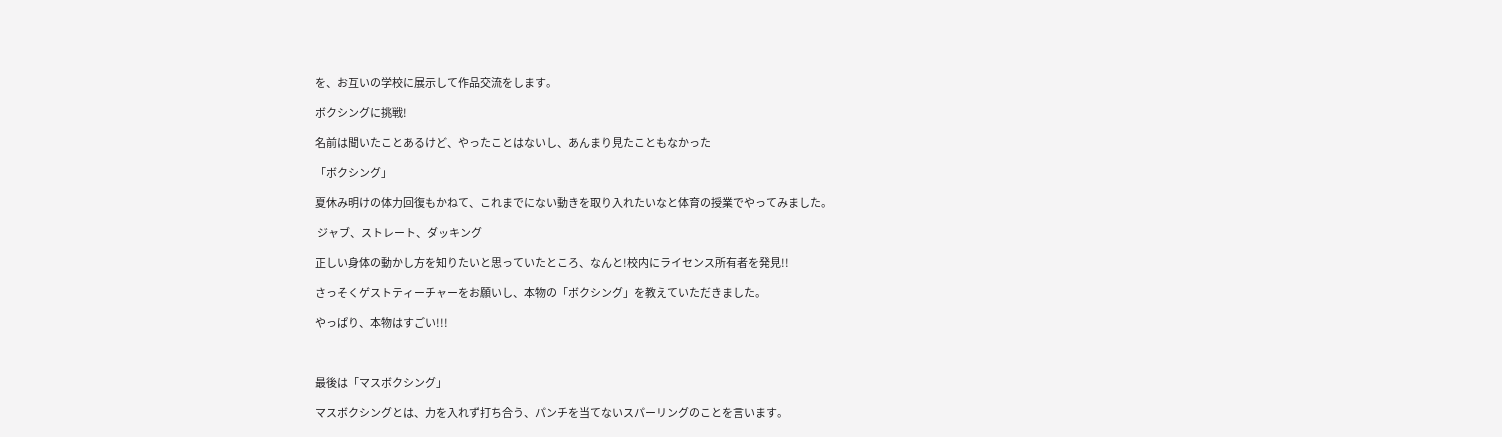を、お互いの学校に展示して作品交流をします。

ボクシングに挑戦!

名前は聞いたことあるけど、やったことはないし、あんまり見たこともなかった

「ボクシング」

夏休み明けの体力回復もかねて、これまでにない動きを取り入れたいなと体育の授業でやってみました。

 ジャブ、ストレート、ダッキング

正しい身体の動かし方を知りたいと思っていたところ、なんと!校内にライセンス所有者を発見!!

さっそくゲストティーチャーをお願いし、本物の「ボクシング」を教えていただきました。

やっぱり、本物はすごい!!!



最後は「マスボクシング」

マスボクシングとは、力を入れず打ち合う、パンチを当てないスパーリングのことを言います。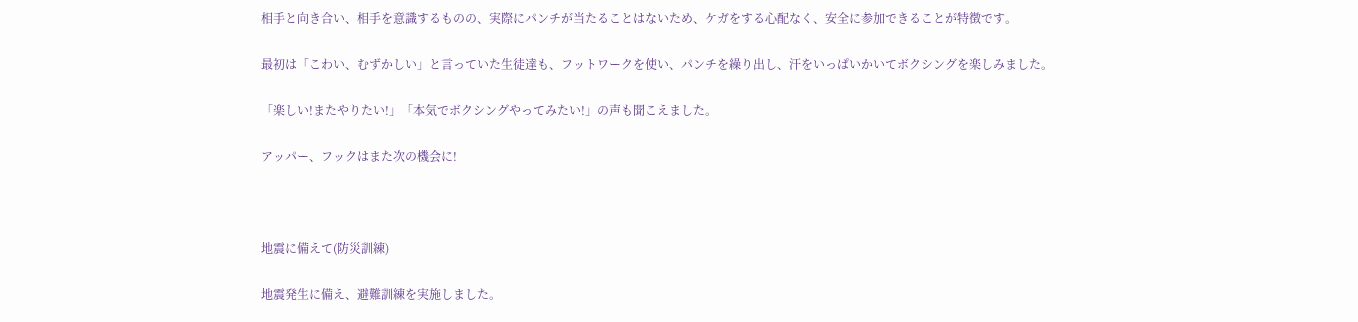相手と向き合い、相手を意識するものの、実際にパンチが当たることはないため、ケガをする心配なく、安全に参加できることが特徴です。

最初は「こわい、むずかしい」と言っていた生徒達も、フットワークを使い、パンチを繰り出し、汗をいっぱいかいてボクシングを楽しみました。

「楽しい!またやりたい!」「本気でボクシングやってみたい!」の声も聞こえました。

アッパー、フックはまた次の機会に!



地震に備えて(防災訓練)

地震発生に備え、避難訓練を実施しました。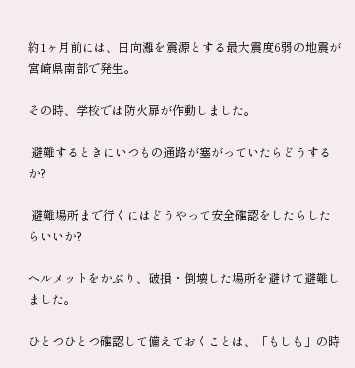約1ヶ月前には、日向灘を震源とする最大震度6弱の地震が宮崎県南部で発生。

その時、学校では防火扉が作動しました。

 避難するときにいつもの通路が塞がっていたらどうするか?

 避難場所まで行くにはどうやって安全確認をしたらしたらいいか?

ヘルメットをかぶり、破損・倒壊した場所を避けて避難しました。

ひとつひとつ確認して備えておくことは、「もしも」の時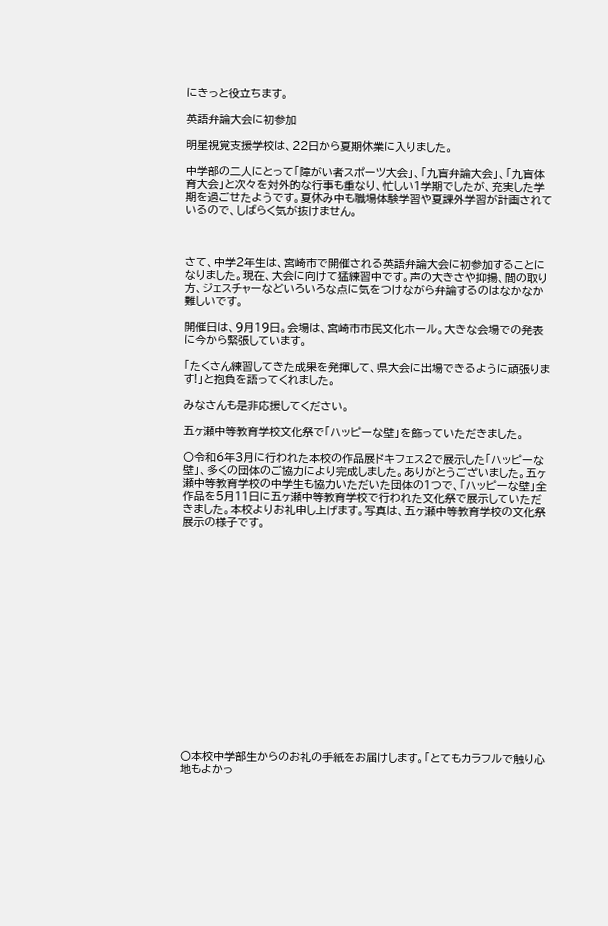にきっと役立ちます。

英語弁論大会に初参加

明星視覚支援学校は、22日から夏期休業に入りました。

中学部の二人にとって「障がい者スポーツ大会」、「九盲弁論大会」、「九盲体育大会」と次々を対外的な行事も重なり、忙しい1学期でしたが、充実した学期を過ごせたようです。夏休み中も職場体験学習や夏課外学習が計画されているので、しばらく気が抜けません。



さて、中学2年生は、宮崎市で開催される英語弁論大会に初参加することになりました。現在、大会に向けて猛練習中です。声の大きさや抑揚、間の取り方、ジェスチャーなどいろいろな点に気をつけながら弁論するのはなかなか難しいです。

開催日は、9月19日。会場は、宮崎市市民文化ホール。大きな会場での発表に今から緊張しています。

「たくさん練習してきた成果を発揮して、県大会に出場できるように頑張ります!」と抱負を語ってくれました。

みなさんも是非応援してください。

五ヶ瀬中等教育学校文化祭で「ハッピーな壁」を飾っていただきました。

〇令和6年3月に行われた本校の作品展ドキフェス2で展示した「ハッピーな壁」、多くの団体のご協力により完成しました。ありがとうございました。五ヶ瀬中等教育学校の中学生も協力いただいた団体の1つで、「ハッピーな壁」全作品を5月11日に五ヶ瀬中等教育学校で行われた文化祭で展示していただきました。本校よりお礼申し上げます。写真は、五ヶ瀬中等教育学校の文化祭展示の様子です。

















〇本校中学部生からのお礼の手紙をお届けします。「とてもカラフルで触り心地もよかっ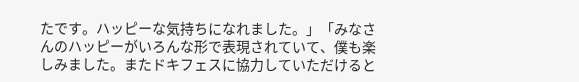たです。ハッピーな気持ちになれました。」「みなさんのハッピーがいろんな形で表現されていて、僕も楽しみました。またドキフェスに協力していただけると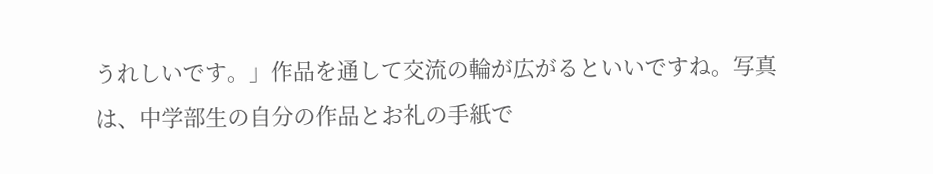うれしいです。」作品を通して交流の輪が広がるといいですね。写真は、中学部生の自分の作品とお礼の手紙で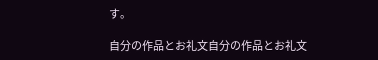す。

自分の作品とお礼文自分の作品とお礼文